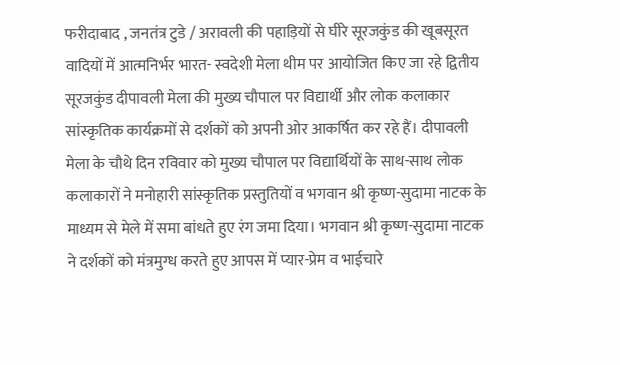फरीदाबाद , जनतंत्र टुडे / अरावली की पहाड़ियों से घीरे सूरजकुंड की खूबसूरत वादियों में आत्मनिर्भर भारत- स्वदेशी मेला थीम पर आयोजित किए जा रहे द्वितीय सूरजकुंड दीपावली मेला की मुख्य चौपाल पर विद्यार्थी और लोक कलाकार सांस्कृतिक कार्यक्रमों से दर्शकों को अपनी ओर आकर्षित कर रहे हैं। दीपावली मेला के चौथे दिन रविवार को मुख्य चौपाल पर विद्यार्थियों के साथ-साथ लोक कलाकारों ने मनोहारी सांस्कृतिक प्रस्तुतियों व भगवान श्री कृष्ण-सुदामा नाटक के माध्यम से मेले में समा बांधते हुए रंग जमा दिया। भगवान श्री कृष्ण-सुदामा नाटक ने दर्शकों को मंत्रमुग्ध करते हुए आपस में प्यार-प्रेम व भाईचारे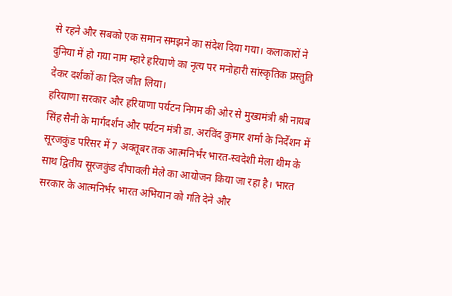से रहने और सबको एक समान समझने का संदेश दिया गया। कलाकारों ने दुनिया में हो गया नाम म्हारे हरियाणे का नृत्य पर मनोहारी सांस्कृतिक प्रस्तुति देकर दर्शकों का दिल जीत लिया।
हरियाणा सरकार और हरियाणा पर्यटन निगम की ओर से मुख्यमंत्री श्री नायब सिंह सैनी के मार्गदर्शन और पर्यटन मंत्री डा. अरविंद कुमार शर्मा के निर्देशन में सूरजकुंड परिसर में 7 अक्तूबर तक आत्मनिर्भर भारत-स्वदेशी मेला थीम के साथ द्वितीय सूरजकुंड दीपावली मेले का आयोजन किया जा रहा है। भारत सरकार के आत्मनिर्भर भारत अभियान को गति देने और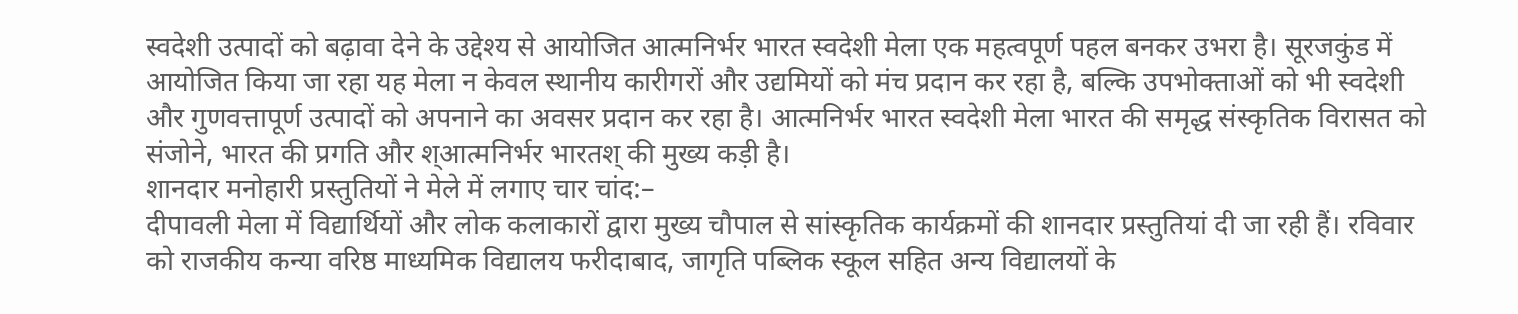स्वदेशी उत्पादों को बढ़ावा देने के उद्देश्य से आयोजित आत्मनिर्भर भारत स्वदेशी मेला एक महत्वपूर्ण पहल बनकर उभरा है। सूरजकुंड में आयोजित किया जा रहा यह मेला न केवल स्थानीय कारीगरों और उद्यमियों को मंच प्रदान कर रहा है, बल्कि उपभोक्ताओं को भी स्वदेशी और गुणवत्तापूर्ण उत्पादों को अपनाने का अवसर प्रदान कर रहा है। आत्मनिर्भर भारत स्वदेशी मेला भारत की समृद्ध संस्कृतिक विरासत को संजोने, भारत की प्रगति और श्आत्मनिर्भर भारतश् की मुख्य कड़ी है।
शानदार मनोहारी प्रस्तुतियों ने मेले में लगाए चार चांद:–
दीपावली मेला में विद्यार्थियों और लोक कलाकारों द्वारा मुख्य चौपाल से सांस्कृतिक कार्यक्रमों की शानदार प्रस्तुतियां दी जा रही हैं। रविवार को राजकीय कन्या वरिष्ठ माध्यमिक विद्यालय फरीदाबाद, जागृति पब्लिक स्कूल सहित अन्य विद्यालयों के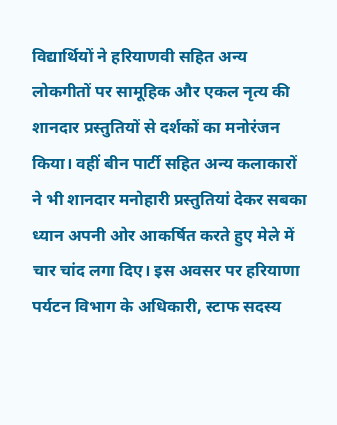विद्यार्थियों ने हरियाणवी सहित अन्य लोकगीतों पर सामूहिक और एकल नृत्य की शानदार प्रस्तुतियों से दर्शकों का मनोरंजन किया। वहीं बीन पार्टी सहित अन्य कलाकारों ने भी शानदार मनोहारी प्रस्तुतियां देकर सबका ध्यान अपनी ओर आकर्षित करते हुए मेले में चार चांद लगा दिए। इस अवसर पर हरियाणा पर्यटन विभाग के अधिकारी, स्टाफ सदस्य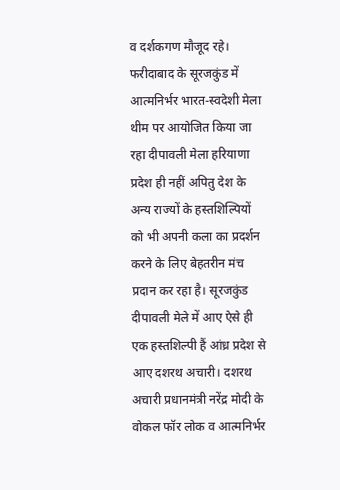व दर्शकगण मौजूद रहे।
फरीदाबाद के सूरजकुंड में आत्मनिर्भर भारत-स्वदेशी मेला थीम पर आयोजित किया जा रहा दीपावली मेला हरियाणा प्रदेश ही नहीं अपितु देश के अन्य राज्यों के हस्तशिल्पियों को भी अपनी कला का प्रदर्शन करने के लिए बेहतरीन मंच प्रदान कर रहा है। सूरजकुंड दीपावली मेले में आए ऐसे ही एक हस्तशिल्पी हैं आंध्र प्रदेश से आए दशरथ अचारी। दशरथ अचारी प्रधानमंत्री नरेंद्र मोदी के वोकल फॉर लोक व आत्मनिर्भर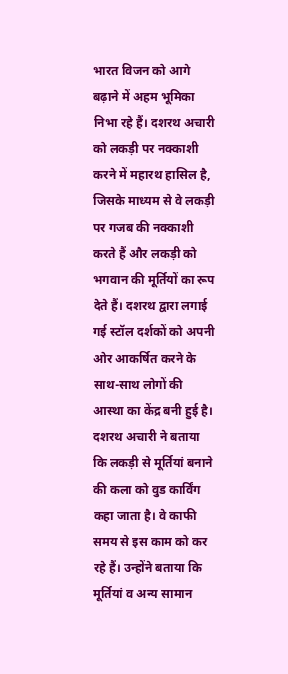भारत विजन को आगे बढ़ाने में अहम भूमिका निभा रहे हैं। दशरथ अचारी को लकड़ी पर नक्काशी करने में महारथ हासिल है, जिसके माध्यम से वे लकड़ी पर गजब की नक्काशी करते हैं और लकड़ी को भगवान की मूर्तियों का रूप देते हैं। दशरथ द्वारा लगाई गई स्टॉल दर्शकों को अपनी ओर आकर्षित करने के साथ-साथ लोगों की आस्था का केंद्र बनी हुई है।
दशरथ अचारी ने बताया कि लकड़ी से मूर्तियां बनाने की कला को वुड कार्विंग कहा जाता है। वे काफी समय से इस काम को कर रहे हैं। उन्होंने बताया कि मूर्तियां व अन्य सामान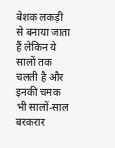बेशक लकड़ी से बनाया जाता हैं लेकिन ये सालों तक चलती है और इनकी चमक भी सालों-साल बरकरार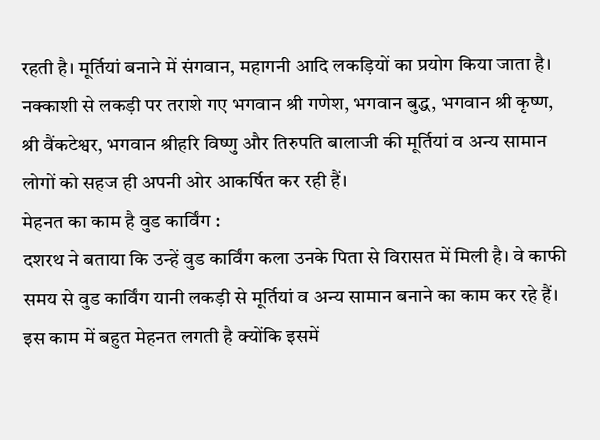रहती है। मूर्तियां बनाने में संगवान, महागनी आदि लकड़ियों का प्रयोग किया जाता है। नक्काशी से लकड़ी पर तराशे गए भगवान श्री गणेश, भगवान बुद्ध, भगवान श्री कृष्ण, श्री वैंकटेश्वर, भगवान श्रीहरि विष्णु और तिरुपति बालाजी की मूर्तियां व अन्य सामान लोगों को सहज ही अपनी ओर आकर्षित कर रही हैं।
मेहनत का काम है वुड कार्विंग :
दशरथ ने बताया कि उन्हें वुड कार्विंग कला उनके पिता से विरासत में मिली है। वे काफी समय से वुड कार्विंग यानी लकड़ी से मूर्तियां व अन्य सामान बनाने का काम कर रहे हैं। इस काम में बहुत मेहनत लगती है क्योंकि इसमें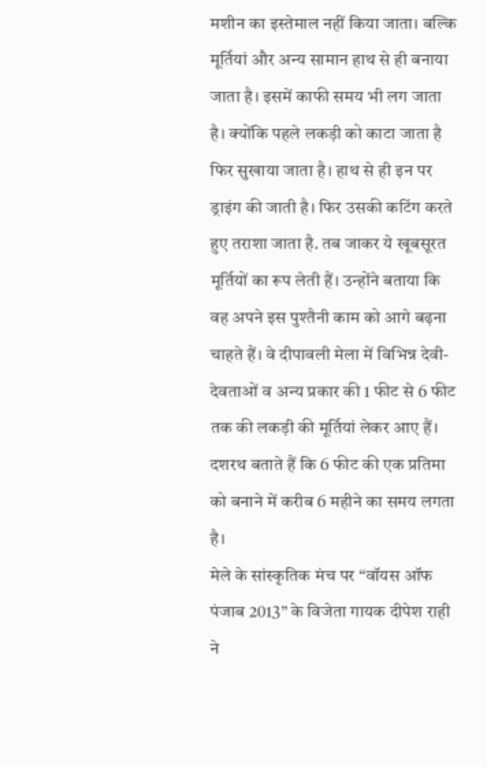मशीन का इस्तेमाल नहीं किया जाता। बल्कि मूर्तियां और अन्य सामान हाथ से ही बनाया जाता है। इसमें काफी समय भी लग जाता है। क्योंकि पहले लकड़ी को काटा जाता है फिर सुखाया जाता है। हाथ से ही इन पर ड्राइंग की जाती है। फिर उसकी कटिंग करते हुए तराशा जाता है. तब जाकर ये खूबसूरत मूर्तियों का रूप लेती हैं। उन्होंने बताया कि वह अपने इस पुश्तैनी काम को आगे बढ़ना चाहते हैं। वे दीपावली मेला में विभिन्न देवी-देवताओं व अन्य प्रकार की 1 फीट से 6 फीट तक की लकड़ी की मूर्तियां लेकर आए हैं। दशरथ बताते हैं कि 6 फीट की एक प्रतिमा को बनाने में करीब 6 महीने का समय लगता है।
मेले के सांस्कृतिक मंच पर “वॉयस ऑफ पंजाब 2013” के विजेता गायक दीपेश राही ने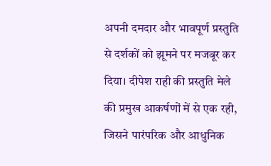अपनी दमदार और भावपूर्ण प्रस्तुति से दर्शकों को झूमने पर मजबूर कर दिया। दीपेश राही की प्रस्तुति मेले की प्रमुख आकर्षणों में से एक रही, जिसने पारंपरिक और आधुनिक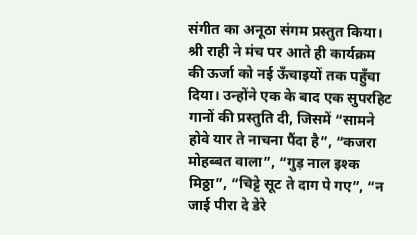संगीत का अनूठा संगम प्रस्तुत किया।
श्री राही ने मंच पर आते ही कार्यक्रम की ऊर्जा को नई ऊँचाइयों तक पहुँचा दिया। उन्होंने एक के बाद एक सुपरहिट गानों की प्रस्तुति दी, जिसमें “सामने होवे यार ते नाचना पैंदा है”, “कजरा मोहब्बत वाला”, “गुड़ नाल इश्क मिठ्ठा”, “चिट्टे सूट ते दाग पे गए”, “न जाई पीरा दे डेरे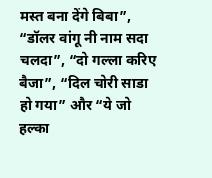मस्त बना देंगे बिबा”, “डॉलर वांगू नी नाम सदा चलदा”, “दो गल्ला करिए बैजा”, “दिल चोरी साडा हो गया” और “ये जो हल्का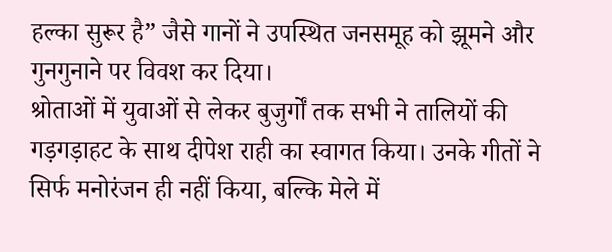हल्का सुरूर है” जैसे गानों ने उपस्थित जनसमूह को झूमने और गुनगुनाने पर विवश कर दिया।
श्रोताओं में युवाओं से लेकर बुजुर्गों तक सभी ने तालियों की गड़गड़ाहट के साथ दीपेश राही का स्वागत किया। उनके गीतों ने सिर्फ मनोरंजन ही नहीं किया, बल्कि मेले में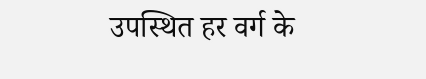उपस्थित हर वर्ग के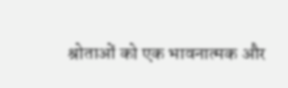श्रोताओं को एक भावनात्मक और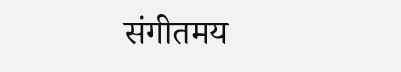संगीतमय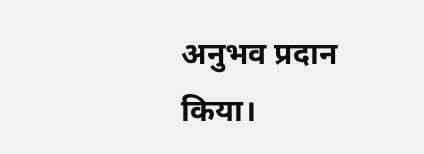अनुभव प्रदान किया।